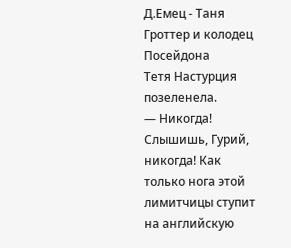Д.Емец - Таня Гроттер и колодец Посейдона
Тетя Настурция позеленела.
— Никогда! Слышишь, Гурий, никогда! Как только нога этой лимитчицы ступит на английскую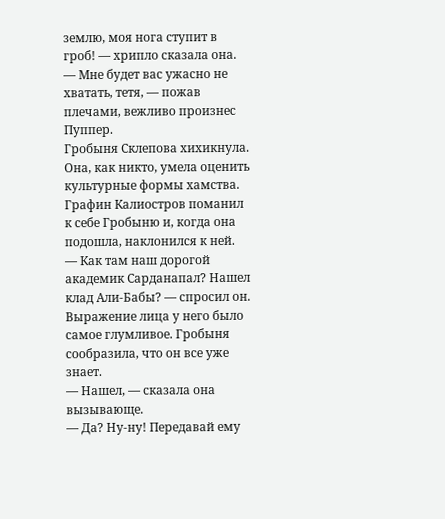землю, моя нога ступит в гроб! — хрипло сказала она.
— Мне будет вас ужасно не хватать, тетя, — пожав плечами, вежливо произнес Пуппер.
Гробыня Склепова хихикнула. Она, как никто, умела оценить культурные формы хамства. Графин Калиостров поманил к себе Гробыню и, когда она подошла, наклонился к ней.
— Как там наш дорогой академик Сарданапал? Нашел клад Али-Бабы? — спросил он.
Выражение лица у него было самое глумливое. Гробыня сообразила, что он все уже знает.
— Нашел, — сказала она вызывающе.
— Да? Ну-ну! Передавай ему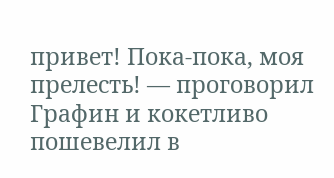привет! Пока-пока, моя прелесть! — проговорил Графин и кокетливо пошевелил в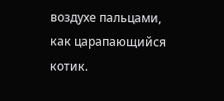воздухе пальцами, как царапающийся котик.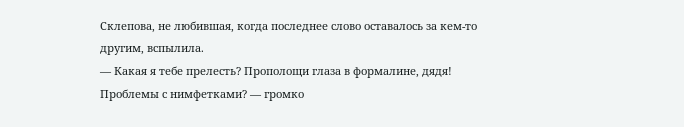Склепова, не любившая, когда последнее слово оставалось за кем-то другим, вспылила.
— Какая я тебе прелесть? Прополощи глаза в формалине, дядя! Проблемы с нимфетками? — громко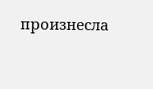произнесла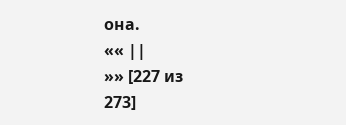она.
«« ||
»» [227 из
273]